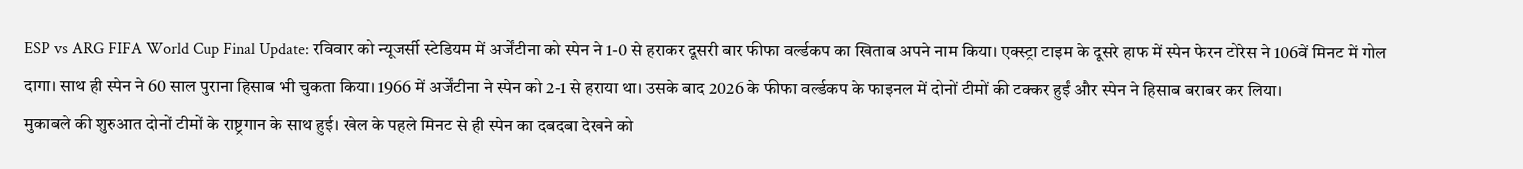ESP vs ARG FIFA World Cup Final Update: रविवार को न्यूजर्सी स्टेडियम में अर्जेंटीना को स्पेन ने 1-0 से हराकर दूसरी बार फीफा वर्ल्डकप का खिताब अपने नाम किया। एक्स्ट्रा टाइम के दूसरे हाफ में स्पेन फेरन टोरेस ने 106वें मिनट में गोल दागा। साथ ही स्पेन ने 60 साल पुराना हिसाब भी चुकता किया। 1966 में अर्जेंटीना ने स्पेन को 2-1 से हराया था। उसके बाद 2026 के फीफा वर्ल्डकप के फाइनल में दोनों टीमों की टक्कर हुईं और स्पेन ने हिसाब बराबर कर लिया।
मुकाबले की शुरुआत दोनों टीमों के राष्ट्रगान के साथ हुई। खेल के पहले मिनट से ही स्पेन का दबदबा देखने को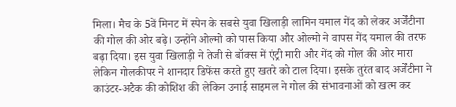मिला। मैच के 5वें मिनट में स्पेन के सबसे युवा खिलाड़ी लामिन यमाल गेंद को लेकर अर्जेंटीना की गोल की ओर बढ़े। उन्होंने ओल्मो को पास किया और ओल्मो ने वापस गेंद यमाल की तरफ बढ़ा दिया। इस युवा खिलाड़ी ने तेजी से बॉक्स में एंट्री मारी और गेंद को गोल की ओर मारा लेकिन गोलकीपर ने शानदार डिफेंस करते हुए खतरे को टाल दिया। इसके तुरंत बाद अर्जेंटीना ने काउंटर-अटैक की कोशिश की लेकिन उनाई साइमल ने गोल की संभावनाओं को खत्म कर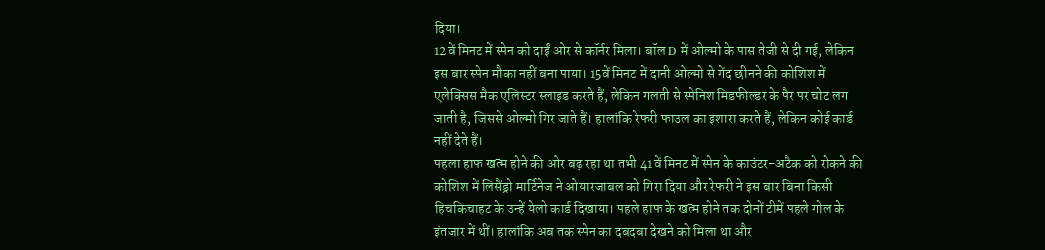दिया।
12वें मिनट में स्पेन को दाईं ओर से कॉर्नर मिला। बॉल D में ओल्मो के पास तेजी से दी गई, लेकिन इस बार स्पेन मौका नहीं बना पाया। 15वें मिनट में दानी ओल्मो से गेंद छीनने की कोशिश में एलेक्सिस मैक एलिस्टर स्लाइड करते हैं, लेकिन गलती से स्पेनिश मिडफील्डर के पैर पर चोट लग जाती है, जिससे ओल्मो गिर जाते हैं। हालांकि रेफरी फाउल का इशारा करते हैं, लेकिन कोई कार्ड नहीं देते हैं।
पहला हाफ खत्म होने की ओर बढ़ रहा था तभी 41वें मिनट में स्पेन के काउंटर-अटैक को रोकने की कोशिश में लिसैंड्रो मार्टिनेज ने ओयारजाबल को गिरा दिया और रेफरी ने इस बार बिना किसी हिचकिचाहट के उन्हें येलो कार्ड दिखाया। पहले हाफ के खत्म होने तक दोनों टीमें पहले गोल के इंतजार में थीं। हालांकि अब तक स्पेन का दबदबा देखने को मिला था और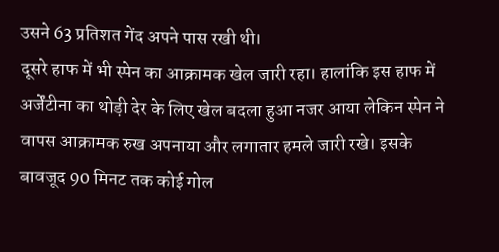उसने 63 प्रतिशत गेंद अपने पास रखी थी।
दूसरे हाफ में भी स्पेन का आक्रामक खेल जारी रहा। हालांकि इस हाफ में अर्जेंटीना का थोड़ी देर के लिए खेल बदला हुआ नजर आया लेकिन स्पेन ने वापस आक्रामक रुख अपनाया और लगातार हमले जारी रखे। इसके बावजूद 90 मिनट तक कोई गोल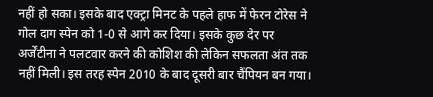नहीं हो सका। इसके बाद एक्ट्रा मिनट के पहले हाफ में फेरन टोरेस ने गोल दाग स्पेन को 1-0 से आगे कर दिया। इसके कुछ देर पर अर्जेंटीना ने पलटवार करने की कोशिश की लेकिन सफलता अंत तक नहीं मिली। इस तरह स्पेन 2010 के बाद दूसरी बार चैंपियन बन गया।